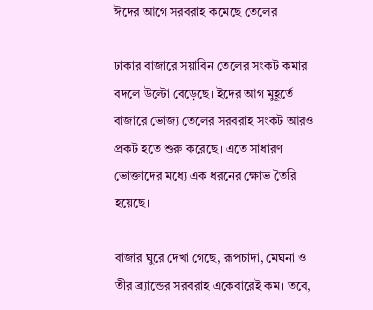ঈদের আগে সরবরাহ কমেছে তেলের

ঢাকার বাজারে সয়াবিন তেলের সংকট কমার বদলে উল্টো বেড়েছে। ইদের আগ মুহূর্তে বাজারে ভোজ্য তেলের সরবরাহ সংকট আরও প্রকট হতে শুরু করেছে। এতে সাধারণ ভোক্তাদের মধ্যে এক ধরনের ক্ষোভ তৈরি হয়েছে।

বাজার ঘুরে দেখা গেছে, রূপচাদা, মেঘনা ও তীর ব্র্যান্ডের সরবরাহ একেবারেই কম। তবে,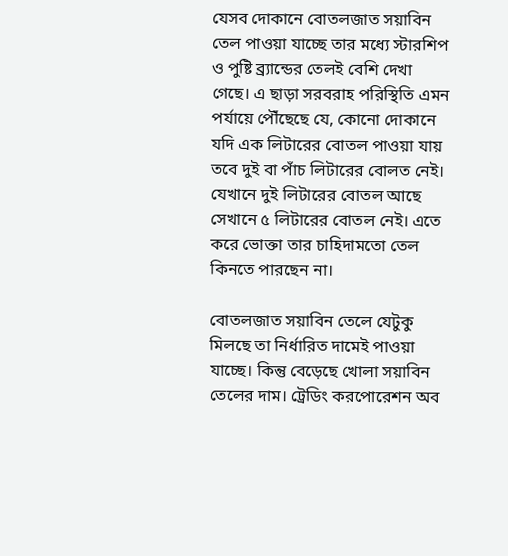যেসব দোকানে বোতলজাত সয়াবিন তেল পাওয়া যাচ্ছে তার মধ্যে স্টারশিপ ও পুষ্টি ব্র্যান্ডের তেলই বেশি দেখা গেছে। এ ছাড়া সরবরাহ পরিস্থিতি এমন পর্যায়ে পৌঁছেছে যে, কোনো দোকানে যদি এক লিটারের বোতল পাওয়া যায় তবে দুই বা পাঁচ লিটারের বোলত নেই। যেখানে দুই লিটারের বোতল আছে সেখানে ৫ লিটারের বোতল নেই। এতে করে ভোক্তা তার চাহিদামতো তেল কিনতে পারছেন না।

বোতলজাত সয়াবিন তেলে যেটুকু মিলছে তা নির্ধারিত দামেই পাওয়া যাচ্ছে। কিন্তু বেড়েছে খোলা সয়াবিন তেলের দাম। ট্রেডিং করপোরেশন অব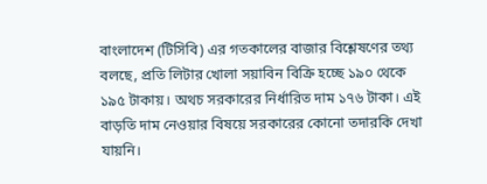বাংলাদেশ (টিসিবি) এর গতকালের বাজার বিশ্লেষণের তথ্য বলছে, প্রতি লিটার খোলা সয়াবিন বিক্রি হচ্ছে ১৯০ থেকে ১৯৫ টাকায়। অথচ সরকারের নির্ধারিত দাম ১৭৬ টাকা। এই বাড়তি দাম নেওয়ার বিষয়ে সরকারের কোনো তদারকি দেখা যায়নি।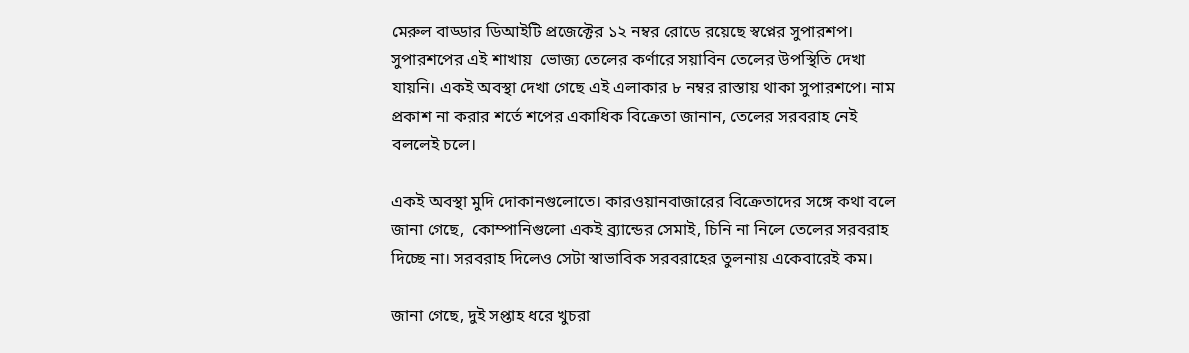মেরুল বাড্ডার ডিআইটি প্রজেক্টের ১২ নম্বর রোডে রয়েছে স্বপ্নের সুপারশপ। সুপারশপের এই শাখায়  ভোজ্য তেলের কর্ণারে সয়াবিন তেলের উপস্থিতি দেখা যায়নি। একই অবস্থা দেখা গেছে এই এলাকার ৮ নম্বর রাস্তায় থাকা সুপারশপে। নাম প্রকাশ না করার শর্তে শপের একাধিক বিক্রেতা জানান, তেলের সরবরাহ নেই বললেই চলে।

একই অবস্থা মুদি দোকানগুলোতে। কারওয়ানবাজারের বিক্রেতাদের সঙ্গে কথা বলে জানা গেছে,  কোম্পানিগুলো একই ব্র্যান্ডের সেমাই, চিনি না নিলে তেলের সরবরাহ দিচ্ছে না। সরবরাহ দিলেও সেটা স্বাভাবিক সরবরাহের তুলনায় একেবারেই কম।

জানা গেছে, দুই সপ্তাহ ধরে খুচরা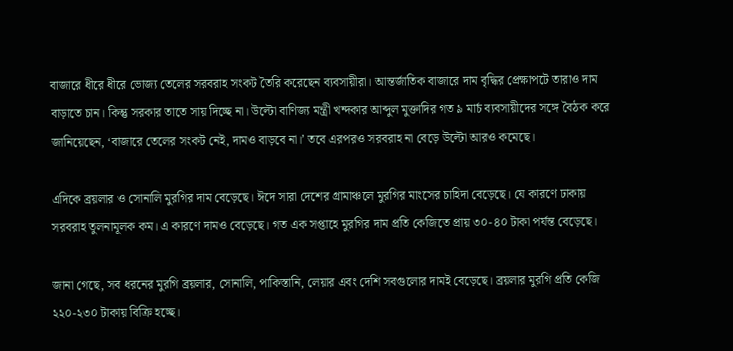বাজারে ধীরে ধীরে ভোজ্য তেলের সরবরাহ সংকট তৈরি করেছেন ব্যবসায়ীরা। আন্তর্জাতিক বাজারে দাম বৃদ্ধির প্রেক্ষাপটে তারাও দাম বাড়াতে চান। কিন্তু সরকার তাতে সায় দিচ্ছে না। উল্টো বাণিজ্য মন্ত্রী খন্দকার আব্দুল মুক্তাদির গত ৯ মার্চ ব্যবসায়ীদের সঙ্গে বৈঠক করে জানিয়েছেন, ‘বাজারে তেলের সংকট নেই, দামও বাড়বে না।’ তবে এরপরও সরবরাহ না বেড়ে উল্টো আরও কমেছে।

এদিকে ব্রয়লার ও সোনালি মুরগির দাম বেড়েছে। ঈদে সারা দেশের গ্রামাঞ্চলে মুরগির মাংসের চাহিদা বেড়েছে। যে কারণে ঢাকায় সরবরাহ তুলনামূলক কম। এ কারণে দামও বেড়েছে। গত এক সপ্তাহে মুরগির দাম প্রতি কেজিতে প্রায় ৩০-৪০ টাকা পর্যন্ত বেড়েছে।

জানা গেছে, সব ধরনের মুরগি ব্রয়লার, সোনালি, পাকিস্তানি, লেয়ার এবং দেশি সবগুলোর দামই বেড়েছে। ব্রয়লার মুরগি প্রতি কেজি ২২০-২৩০ টাকায় বিক্রি হচ্ছে।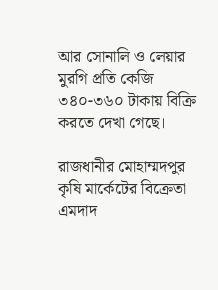আর সোনালি ও লেয়ার মুরগি প্রতি কেজি ৩৪০-৩৬০ টাকায় বিক্রি করতে দেখা গেছে।

রাজধানীর মোহাম্মদপুর কৃষি মার্কেটের বিক্রেতা এমদাদ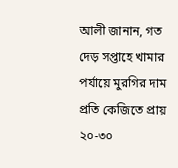আলী জানান, গত দেড় সপ্তাহে খামার পর্যায়ে মুরগির দাম প্রতি কেজিতে প্রায় ২০-৩০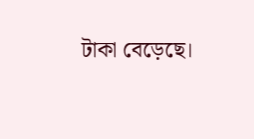টাকা বেড়েছে।